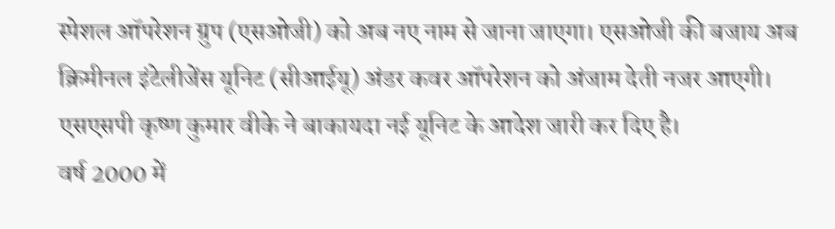स्पेशल ऑपरेशन ग्रुप (एसओजी) को अब नए नाम से जाना जाएगा। एसओजी की बजाय अब क्रिमीनल इंटेलीजेंस यूनिट (सीआईयू) अंडर कवर ऑपरेशन को अंजाम देती नजर आएगी। एसएसपी कृष्ण कुमार वीके ने बाकायदा नई यूनिट के आदेश जारी कर दिए है।
वर्ष 2000 में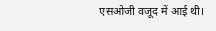एसओजी वजूद में आई थी।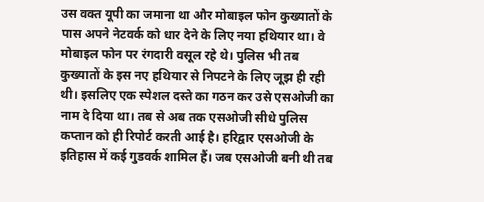उस वक्त यूपी का जमाना था और मोबाइल फोन कुख्यातों के पास अपने नेटवर्क को धार देने के लिए नया हथियार था। वे मोबाइल फोन पर रंगदारी वसूल रहे थे। पुलिस भी तब कुख्यातों के इस नए हथियार से निपटने के लिए जूझ ही रही थी। इसलिए एक स्पेशल दस्ते का गठन कर उसे एसओजी का नाम दे दिया था। तब से अब तक एसओजी सीधे पुलिस कप्तान को ही रिपोर्ट करती आई है। हरिद्वार एसओजी के इतिहास में कई गुडवर्क शामिल हैं। जब एसओजी बनी थी तब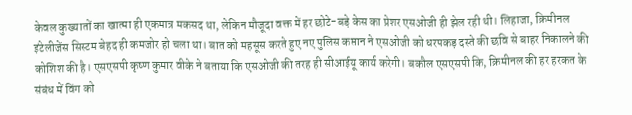केवल कुख्यातों का खात्मा ही एकमात्र मकसद था, लेकिन मौजूदा वक्त में हर छोटे-बड़े केस का प्रेशर एसओजी ही झेल रही थी। लिहाजा, क्रिमीनल इंटेलीजेंस सिस्टम बेहद ही कमजोर हो चला था। बात को महसूस करते हुए नए पुलिस कप्तान ने एसओजी को धरपकड़ दस्ते की छवि से बाहर निकालने की कोशिश की है। एसएसपी कृष्ण कुमार वीके ने बताया कि एसओजी की तरह ही सीआईयू कार्य करेगी। बकौल एसएसपी कि, क्रिमीनल की हर हरकत के संबंध में विंग को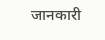जानकारी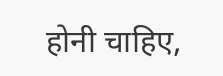होनी चाहिए,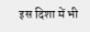इस दिशा में भी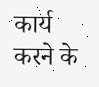कार्य करने के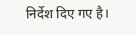निर्देश दिए गए है।